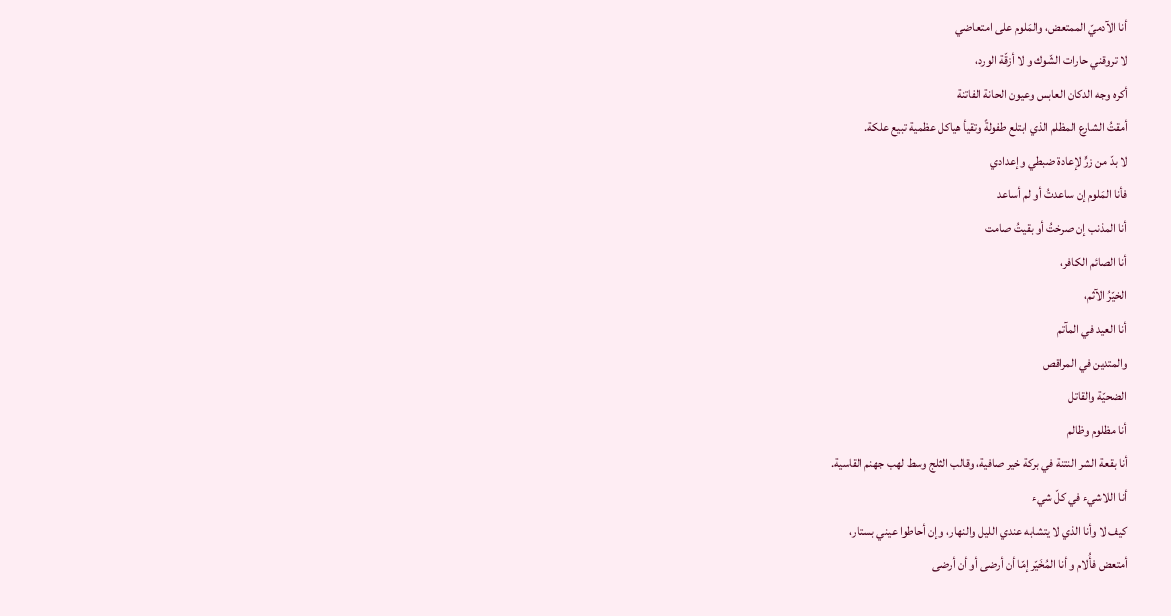أنا الآدميّ الممتعض، والمَلوم على امتعاضي
لا تروقني حارات الشّوك و لا أزقّة الورد،
أكره وجه الدكان العابس وعيون الحانة الفاتنة
أمقتُ الشارع المظلم الذي ابتلع طفولةً وتقيأ هياكل عظمية تبيع علكة.
لا بدّ من زرٍّ لإعادة ضبطي وإعدادي
فأنا المَلوم إن ساعدتُ أو لم أساعد
أنا المذنب إن صرختُ أو بقيتُ صامت
أنا الصائم الكافر،
الخيّرُ الآثم،
أنا العيد في المآتم
والمتدين في المراقص
الضحيّة والقاتل
أنا مظلوم وظالم
أنا بقعة الشر النتنة في بركة خير صافية، وقالب الثلج وسط لهب جهنم القاسية.
أنا اللاشيء في كلّ شيء
كيف لا وأنا الذي لا يتشابه عندي الليل والنهار، وإن أحاطوا عيني بستار،
أمتعض فأُلام و أنا المُخَيّر إمّا أن أرضى أو أن أرضى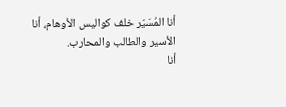أنا المُسَيّر خلف كواليس الأوهام، أنا الأسير والطالب والمحارب.
أنا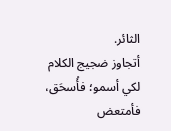الثائر.
أتجاوز ضجيج الكلام لكي أسمو؛ فأُسحَق،
فأمتعض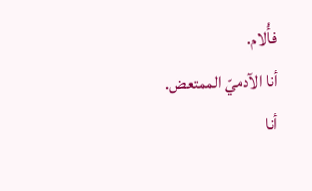فأُلام.
أنا الآدميّ الممتعض.
أنا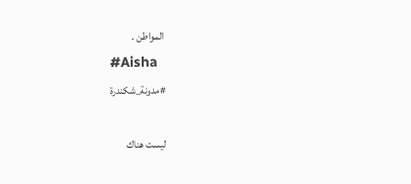المواطن .
#Aisha
#مدونة_شكندرة

ليست هناك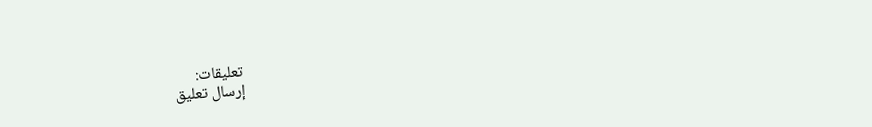تعليقات:
إرسال تعليق